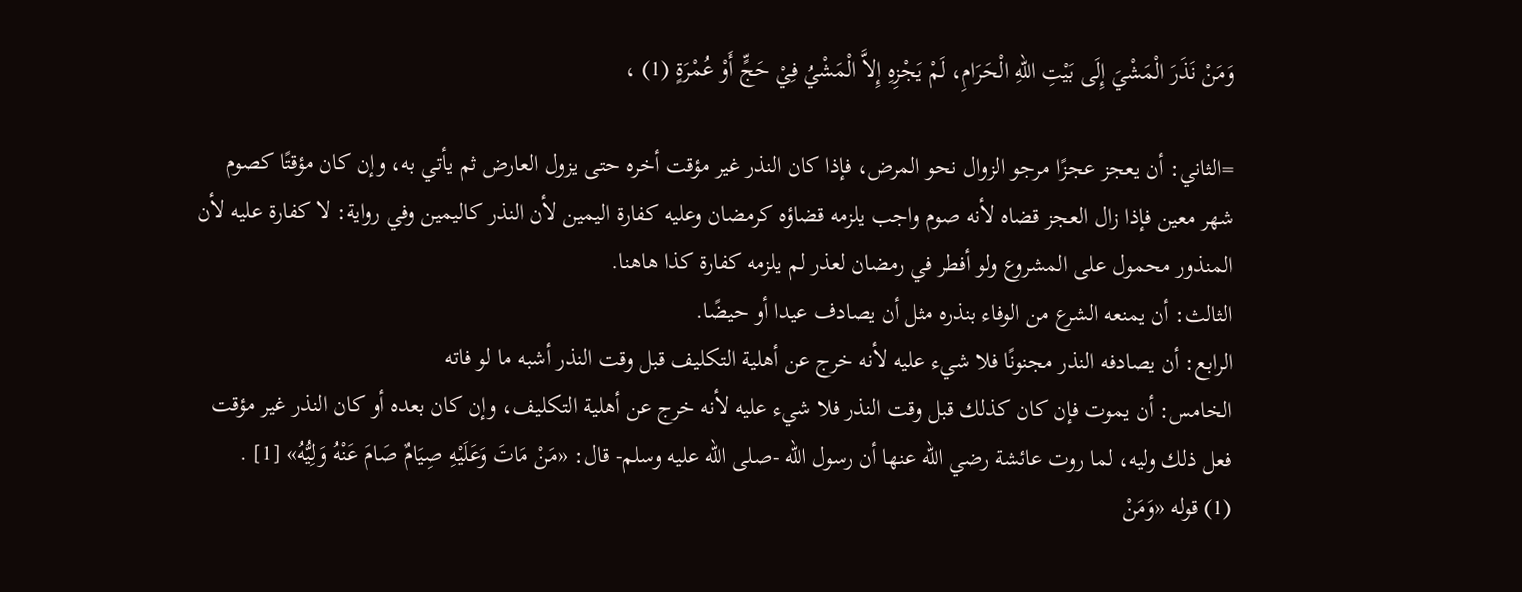وَمَنْ نَذَرَ الْمَشْيَ إِلَى بَيْتِ اللهِ الْحَرَامِ، لَمْ يَجْزِهِ إِلاَّ الْمَشْيُ فِيْ حَجٍّ أَوْ عُمْرَةٍ (1) ،

=الثاني: أن يعجز عجزًا مرجو الزوال نحو المرض، فإذا كان النذر غير مؤقت أخره حتى يزول العارض ثم يأتي به، وإن كان مؤقتًا كصوم شهر معين فإذا زال العجز قضاه لأنه صوم واجب يلزمه قضاؤه كرمضان وعليه كفارة اليمين لأن النذر كاليمين وفي رواية: لا كفارة عليه لأن المنذور محمول على المشروع ولو أفطر في رمضان لعذر لم يلزمه كفارة كذا هاهنا.
الثالث: أن يمنعه الشرع من الوفاء بنذره مثل أن يصادف عيدا أو حيضًا.
الرابع: أن يصادفه النذر مجنونًا فلا شيء عليه لأنه خرج عن أهلية التكليف قبل وقت النذر أشبه ما لو فاته
الخامس: أن يموت فإن كان كذلك قبل وقت النذر فلا شيء عليه لأنه خرج عن أهلية التكليف، وإن كان بعده أو كان النذر غير مؤقت فعل ذلك وليه، لما روت عائشة رضي الله عنها أن رسول الله -صلى الله عليه وسلم- قال: «مَنْ مَاتَ وَعَلَيْهِ صِيَامٌ صَامَ عَنْهُ وَلِيُّهُ» [1] .
(1) قوله «وَمَنْ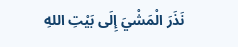نَذَرَ الْمَشْيَ إِلَى بَيْتِ اللهِ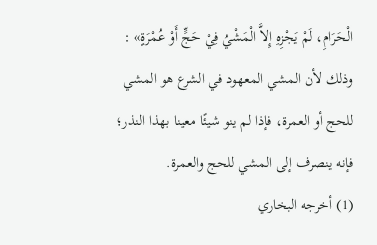الْحَرَامِ، لَمْ يَجْزِهِ إِلاَّ الْمَشْيُ فِيْ حَجٍّ أَوْ عُمْرَةٍ» : وذلك لأن المشي المعهود في الشرع هو المشي للحج أو العمرة، فإذا لم ينو شيئًا معينا بهذا النذر؛ فإنه ينصرف إلى المشي للحج والعمرة.
(1) أخرجه البخاري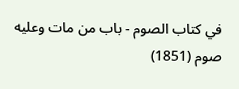في كتاب الصوم - باب من مات وعليه صوم (1851)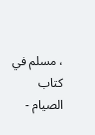، مسلم في كتاب الصيام -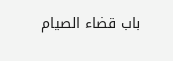باب قضاء الصيام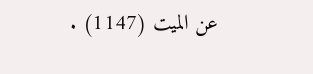عن الميت (1147) .